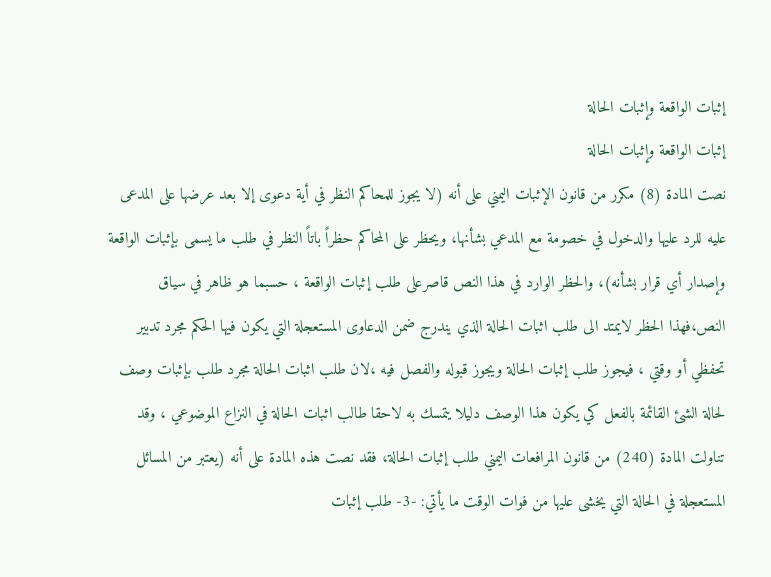إثبات الواقعة وإثبات الحالة
إثبات الواقعة وإثبات الحالة
نصت المادة (8) مكرر من قانون الإثبات اليمني على أنه (لا يجوز للمحاكم النظر في أية دعوى إلا بعد عرضها على المدعى عليه للرد عليها والدخول في خصومة مع المدعي بشأنها، ويحظر على المحاكم حظراً باتاً النظر في طلب ما يسمى بإثبات الواقعة وإصدار أي قرار بشأنه)، والحظر الوارد في هذا النص قاصرعلى طلب إثبات الواقعة ، حسبما هو ظاهر في سياق النص،فهذا الحظر لايمتد الى طلب اثبات الحالة الذي يندرج ضمن الدعاوى المستعجلة التي يكون فيها الحكم مجرد تدبير تحفظي أو وقتي ، فيجوز طلب إثبات الحالة ويجوز قبوله والفصل فيه ،لان طلب اثبات الحالة مجرد طلب بإثبات وصف لحالة الشئ القائمة بالفعل كي يكون هذا الوصف دليلا يتمسك به لاحقا طالب اثبات الحالة في النزاع الموضوعي ، وقد تناولت المادة (240) من قانون المرافعات اليمني طلب إثبات الحالة، فقد نصت هذه المادة على أنه (يعتبر من المسائل المستعجلة في الحالة التي يخشى عليها من فوات الوقت ما يأتي: -3- طلب إثبات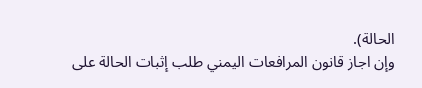الحالة).
وإن اجاز قانون المرافعات اليمني طلب إثبات الحالة على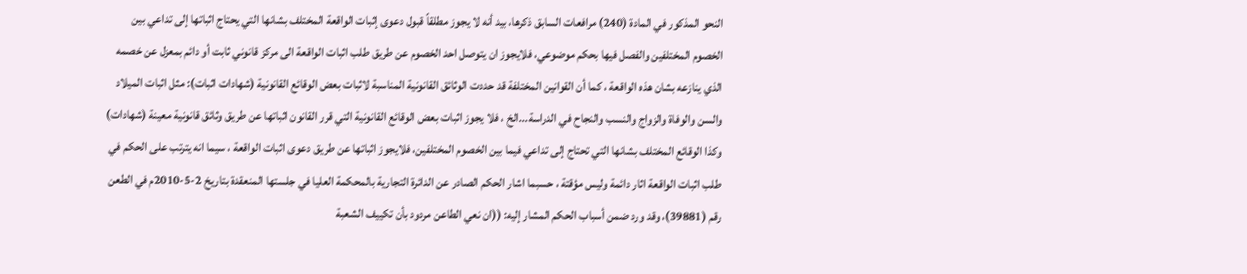النحو المذكور في المادة (240) مرافعات السابق ذكرها، بيد أنه لا يجوز مطلقاً قبول دعوى إثبات الواقعة المختلف بشانها التي يحتاج اثباتها إلى تداعي بين الخصوم المختلفين والفصل فيها بحكم موضوعي، فلايجوز ان يتوصل احد الخصوم عن طريق طلب اثبات الواقعة الى مركز قانوني ثابت أو دائم بمعزل عن خصمه الذي ينازعه بشان هذه الواقعة ، كما أن القوانين المختلفة قد حددت الوثائق القانونية المناسبة لاثبات بعض الوقائع القانونية (شهادات اثبات): مثل اثبات الميلاد والسن والوفاة والزواج والنسب والنجاح في الدراسة...الخ ، فلا يجوز اثبات بعض الوقائع القانونية التي قرر القانون اثباتها عن طريق وثائق قانونية معينة (شهادات) وكذا الوقائع المختلف بشانها التي تحتاج إلى تداعي فيما بين الخصوم المختلفين، فلايجوز اثباتها عن طريق دعوى اثبات الواقعة ، سيما انه يترتب على الحكم في طلب اثبات الواقعة اثار دائمة وليس مؤقتة ، حسبما اشار الحكم الصادر عن الدائرة التجارية بالمحكمة العليا في جلستها المنعقدة بتاريخ 2-5-2010م في الطعن رقم (39881)، وقد ورد ضمن أسباب الحكم المشار إليه: ((ان نعي الطاعن مردود بأن تكييف الشعبة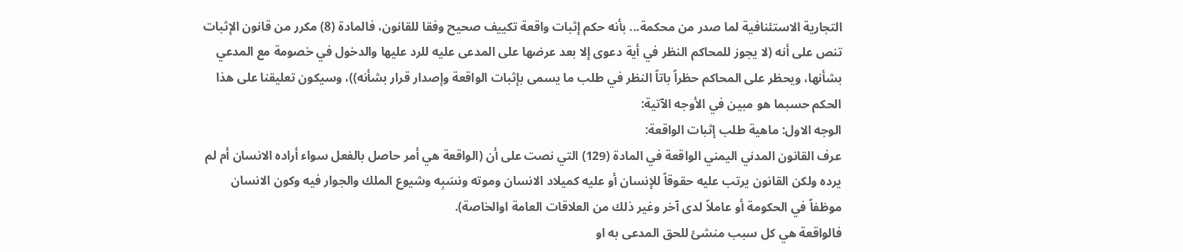التجارية الاستئنافية لما صدر من محكمة... بأنه حكم إثبات واقعة تكييف صحيح وفقا للقانون، فالمادة (8) مكرر من قانون الإثبات تنص على أنه (لا يجوز للمحاكم النظر في أية دعوى إلا بعد عرضها على المدعى عليه للرد عليها والدخول في خصومة مع المدعي بشأنها، ويحظر على المحاكم حظراً باتاً النظر في طلب ما يسمى بإثبات الواقعة وإصدار قرار بشأنه))، وسيكون تعليقنا على هذا الحكم حسبما هو مبين في الأوجه الآتية:
الوجه الاول: ماهية طلب إثبات الواقعة:
عرف القانون المدني اليمني الواقعة في المادة (129) التي نصت على أن (الواقعة هي أمر حاصل بالفعل سواء أراده الانسان أم لم يرده ولكن القانون يرتب عليه حقوقاً للإنسان أو عليه كميلاد الانسان وموته ونسَبِه وشيوع الملك والجوار فيه وكون الانسان موظفاً في الحكومة أو عاملاً لدى آخر وغير ذلك من العلاقات العامة اوالخاصة).
فالواقعة هي كل سبب منشئ للحق المدعى به او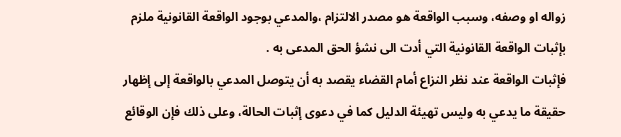زواله او وصفه، وسبب الواقعة هو مصدر الالتزام ،والمدعي بوجود الواقعة القانونية ملزم بإثبات الواقعة القانونية التي أدت الى نشؤ الحق المدعى به .
فإثبات الواقعة عند نظر النزاع أمام القضاء يقصد به أن يتوصل المدعي بالواقعة إلى إظهار حقيقة ما يدعي به وليس تهيئة الدليل كما في دعوى إثبات الحالة، وعلى ذلك فإن الوقائع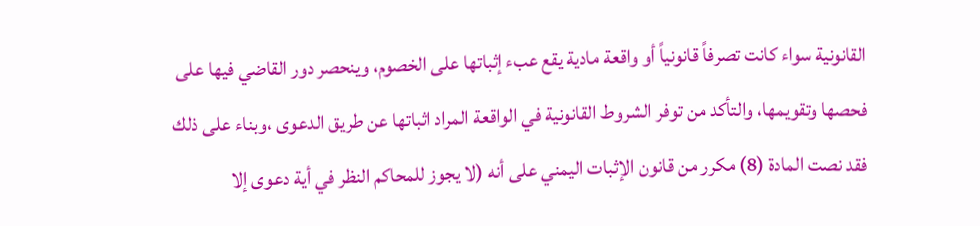القانونية سواء كانت تصرفاً قانونياً أو واقعة مادية يقع عبء إثباتها على الخصوم، وينحصر دور القاضي فيها على فحصها وتقويمها، والتأكد من توفر الشروط القانونية في الواقعة المراد اثباتها عن طريق الدعوى ،وبناء على ذلك فقد نصت المادة (8) مكرر من قانون الإثبات اليمني على أنه (لا يجوز للمحاكم النظر في أية دعوى إلا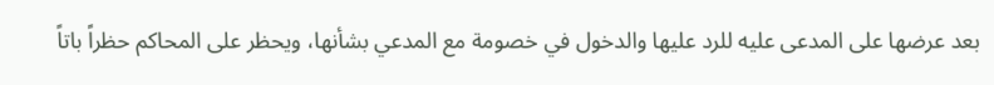بعد عرضها على المدعى عليه للرد عليها والدخول في خصومة مع المدعي بشأنها، ويحظر على المحاكم حظراً باتاً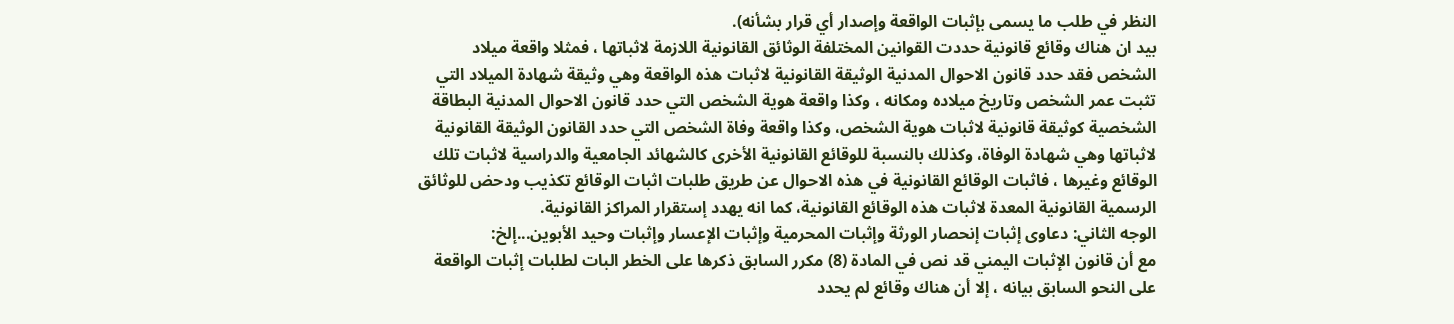النظر في طلب ما يسمى بإثبات الواقعة وإصدار أي قرار بشأنه).
بيد ان هناك وقائع قانونية حددت القوانين المختلفة الوثائق القانونية اللازمة لاثباتها ، فمثلا واقعة ميلاد الشخص فقد حدد قانون الاحوال المدنية الوثيقة القانونية لاثبات هذه الواقعة وهي وثيقة شهادة الميلاد التي تثبت عمر الشخص وتاريخ ميلاده ومكانه ، وكذا واقعة هوية الشخص التي حدد قانون الاحوال المدنية البطاقة الشخصية كوثيقة قانونية لاثبات هوية الشخص، وكذا واقعة وفاة الشخص التي حدد القانون الوثيقة القانونية لاثباتها وهي شهادة الوفاة، وكذلك بالنسبة للوقائع القانونية الأخرى كالشهائد الجامعية والدراسية لاثبات تلك الوقائع وغيرها ، فاثبات الوقائع القانونية في هذه الاحوال عن طريق طلبات اثبات الوقائع تكذيب ودحض للوثائق الرسمية القانونية المعدة لاثبات هذه الوقائع القانونية، كما انه يهدد إستقرار المراكز القانونية.
الوجه الثاني: دعاوى إثبات إنحصار الورثة وإثبات المحرمية وإثبات الإعسار وإثبات وحيد الأبوين...إلخ:
مع أن قانون الإثبات اليمني قد نص في المادة (8) مكرر السابق ذكرها على الخطر البات لطلبات إثبات الواقعة على النحو السابق بيانه ، إلا أن هناك وقائع لم يحدد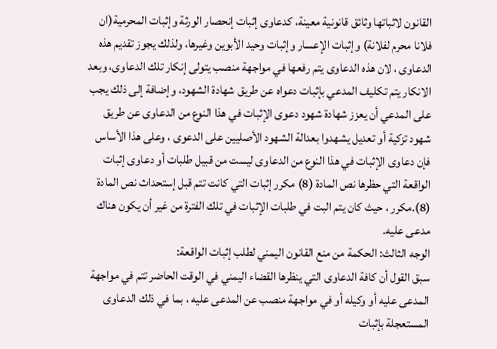القانون لاثباتها وثائق قانونية معينة، كدعاوى إثبات إنحصار الورثة وإثبات المحرمية(ان فلانا محرم لفلانة) وإثبات الإعسار وإثبات وحيد الأبوين وغيرها، ولذلك يجوز تقديم هذه الدعاوى ، لان هذه الدعاوى يتم رفعها في مواجهة منصب يتولى إنكار تلك الدعاوى، وبعد الانكار يتم تكليف المدعي بإثبات دعواه عن طريق شهادة الشهود، وإضافة إلى ذلك يجب على المدعي أن يعزز شهادة شهود دعوى الإثبات في هذا النوع من الدعاوى عن طريق شهود تزكية أو تعديل يشهدوا بعدالة الشهود الأصليين على الدعوى ، وعلى هذا الأساس فإن دعاوى الإثبات في هذا النوع من الدعاوى ليست من قبيل طلبات أو دعاوى إثبات الواقعة التي حظرها نص المادة (8) مكرر إثبات التي كانت تتم قبل إستحداث نص المادة (8).مكرر ، حيث كان يتم البت في طلبات الإثبات في تلك الفترة من غير أن يكون هناك مدعى عليه.
الوجه الثالث: الحكمة من منع القانون اليمني لطلب إثبات الواقعة:
سبق القول أن كافة الدعاوى التي ينظرها القضاء اليمني في الوقت الحاضر تتم في مواجهة المدعى عليه أو وكيله أو في مواجهة منصب عن المدعى عليه ، بما في ذلك الدعاوى المستعجلة بإثبات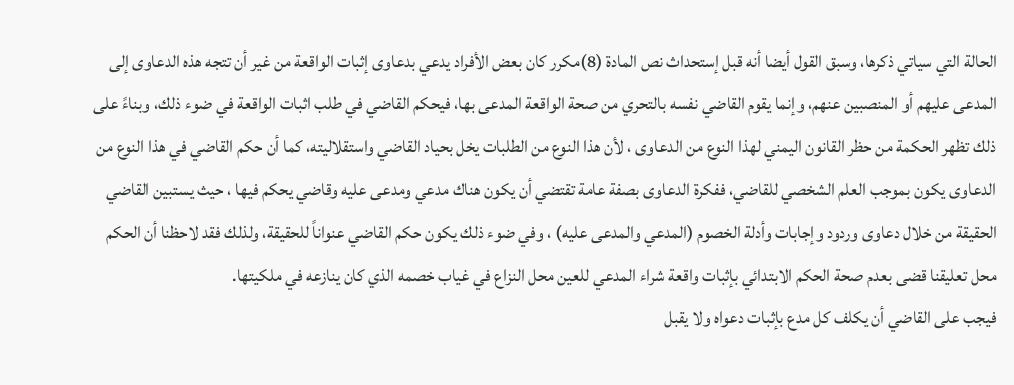الحالة التي سياتي ذكرها، وسبق القول أيضا أنه قبل إستحداث نص المادة (8)مكرر كان بعض الأفراد يدعي بدعاوى إثبات الواقعة من غير أن تتجه هذه الدعاوى إلى المدعى عليهم أو المنصبين عنهم، وإنما يقوم القاضي نفسه بالتحري من صحة الواقعة المدعى بها، فيحكم القاضي في طلب اثبات الواقعة في ضوء ذلك، وبناءً على ذلك تظهر الحكمة من حظر القانون اليمني لهذا النوع من الدعاوى ، لأن هذا النوع من الطلبات يخل بحياد القاضي واستقلاليته، كما أن حكم القاضي في هذا النوع من الدعاوى يكون بموجب العلم الشخصي للقاضي، ففكرة الدعاوى بصفة عامة تقتضي أن يكون هناك مدعي ومدعى عليه وقاضي يحكم فيها ، حيث يستبين القاضي الحقيقة من خلال دعاوى وردود وإجابات وأدلة الخصوم (المدعي والمدعى عليه) ، وفي ضوء ذلك يكون حكم القاضي عنواناً للحقيقة، ولذلك فقد لاحظنا أن الحكم محل تعليقنا قضى بعدم صحة الحكم الابتدائي بإثبات واقعة شراء المدعي للعين محل النزاع في غياب خصمه الذي كان ينازعه في ملكيتها.
فيجب على القاضي أن يكلف كل مدع بإثبات دعواه ولا يقبل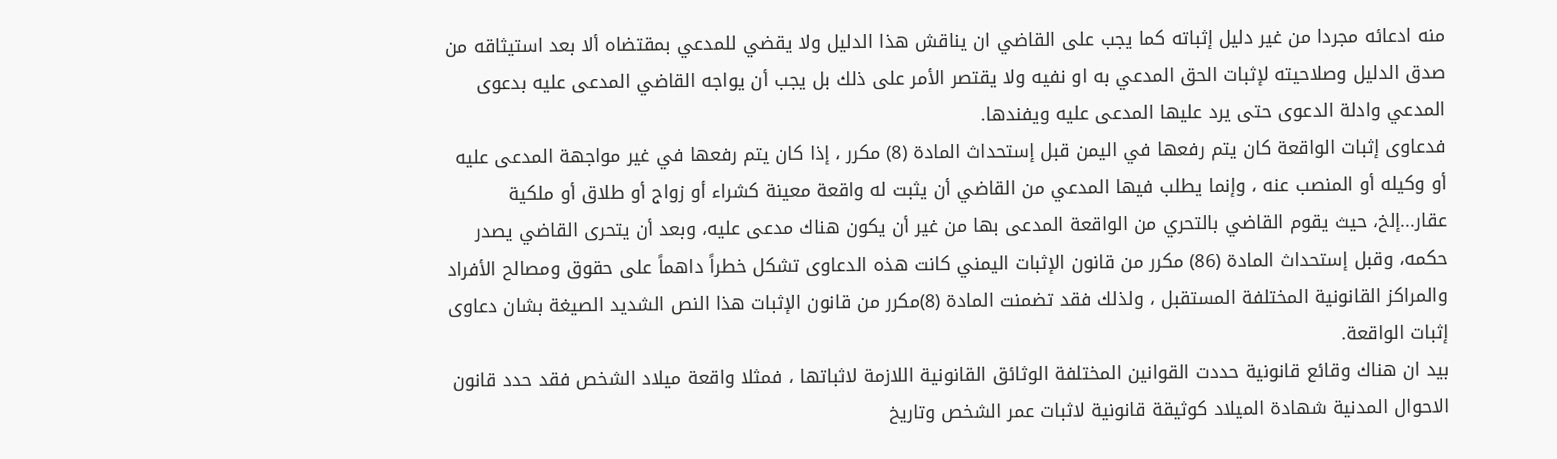منه ادعائه مجردا من غير دليل إثباته كما يجب على القاضي ان يناقش هذا الدليل ولا يقضي للمدعي بمقتضاه ألا بعد استيثاقه من صدق الدليل وصلاحيته لإثبات الحق المدعي به او نفيه ولا يقتصر الأمر على ذلك بل يجب أن يواجه القاضي المدعى عليه بدعوى المدعي وادلة الدعوى حتى يرد عليها المدعى عليه ويفندها.
فدعاوى إثبات الواقعة كان يتم رفعها في اليمن قبل إستحداث المادة (8) مكرر ، إذا كان يتم رفعها في غير مواجهة المدعى عليه أو وكيله أو المنصب عنه ، وإنما يطلب فيها المدعي من القاضي أن يثبت له واقعة معينة كشراء أو زواج أو طلاق أو ملكية عقار...إلخ، حيث يقوم القاضي بالتحري من الواقعة المدعى بها من غير أن يكون هناك مدعى عليه، وبعد أن يتحرى القاضي يصدر حكمه، وقبل إستحداث المادة (86) مكرر من قانون الإثبات اليمني كانت هذه الدعاوى تشكل خطراً داهماً على حقوق ومصالح الأفراد والمراكز القانونية المختلفة المستقبل ، ولذلك فقد تضمنت المادة (8)مكرر من قانون الإثبات هذا النص الشديد الصيغة بشان دعاوى إثبات الواقعة.
بيد ان هناك وقائع قانونية حددت القوانين المختلفة الوثائق القانونية اللازمة لاثباتها ، فمثلا واقعة ميلاد الشخص فقد حدد قانون الاحوال المدنية شهادة الميلاد كوثيقة قانونية لاثبات عمر الشخص وتاريخ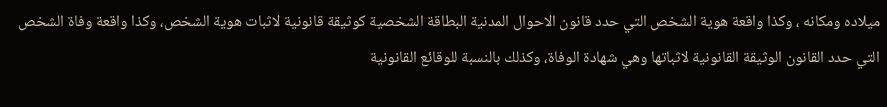ميلاده ومكانه ، وكذا واقعة هوية الشخص التي حدد قانون الاحوال المدنية البطاقة الشخصية كوثيقة قانونية لاثبات هوية الشخص، وكذا واقعة وفاة الشخص التي حدد القانون الوثيقة القانونية لاثباتها وهي شهادة الوفاة، وكذلك بالنسبة للوقائع القانونية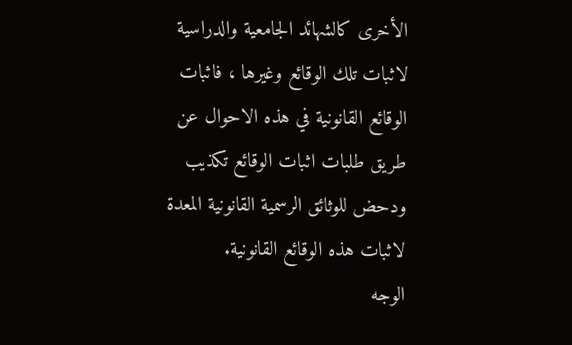الأخرى كالشهائد الجامعية والدراسية لاثبات تلك الوقائع وغيرها ، فاثبات الوقائع القانونية في هذه الاحوال عن طريق طلبات اثبات الوقائع تكذيب ودحض للوثائق الرسمية القانونية المعدة لاثبات هذه الوقائع القانونية.
الوجه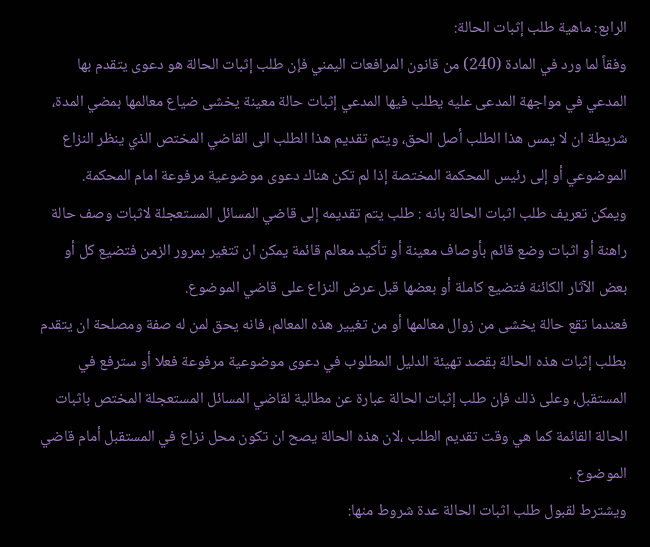الرابع: ماهية طلب إثبات الحالة:
وفقاً لما ورد في المادة (240) من قانون المرافعات اليمني فإن طلب إثبات الحالة هو دعوى يتقدم بها المدعي في مواجهة المدعى عليه يطلب فيها المدعي إثبات حالة معينة يخشى ضياع معالمها بمضي المدة، شريطة ان لا يمس هذا الطلب أصل الحق، ويتم تقديم هذا الطلب الى القاضي المختص الذي ينظر النزاع الموضوعي أو إلى رئيس المحكمة المختصة إذا لم تكن هناك دعوى موضوعية مرفوعة امام المحكمة.
ويمكن تعريف طلب اثبات الحالة بانه : طلب يتم تقديمه إلى قاضي المسائل المستعجلة لاثبات وصف حالة راهنة أو اثبات وضع قائم بأوصاف معينة أو تأكيد معالم قائمة يمكن ان تتغير بمرور الزمن فتضيع كل أو بعض الآثار الكائنة فتضيع كاملة أو بعضها قبل عرض النزاع على قاضي الموضوع.
فعندما تقع حالة يخشى من زوال معالمها أو من تغيير هذه المعالم، فانه يحق لمن له صفة ومصلحة ان يتقدم بطلب إثبات هذه الحالة بقصد تهيئة الدليل المطلوب في دعوى موضوعية مرفوعة فعلا أو سترفع في المستقبل، وعلى ذلك فإن طلب إثبات الحالة عبارة عن مطالية لقاضي المسائل المستعجلة المختص باثبات الحالة القائمة كما هي وقت تقديم الطلب ،لان هذه الحالة يصح ان تكون محل نزاع في المستقبل أمام قاضي الموضوع .
ويشترط لقبول طلب اثبات الحالة عدة شروط منها: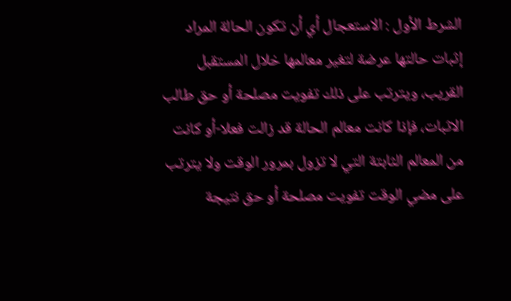الشرط الأول : الاستعجال أي أن تكون الحالة المراد إثبات حالتها عرضة لتغير معالمها خلال المستقبل القريب، ويترتب على ذلك تفويت مصلحة أو حق طالب الاثبات، فإذا كانت معالم الحالة قد زالت فعلا-أو كانت من المعالم الثابتة التي لا تزول بمرور الوقت ولا يترتب على مضي الوقت تفويت مصلحة أو حق نتيجة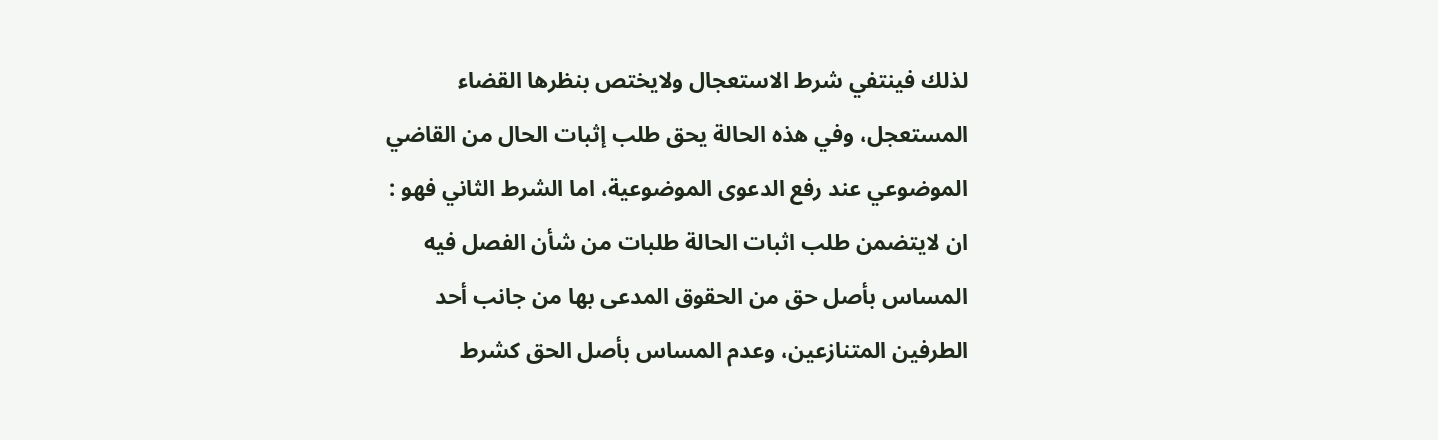لذلك فينتفي شرط الاستعجال ولايختص بنظرها القضاء المستعجل، وفي هذه الحالة يحق طلب إثبات الحال من القاضي الموضوعي عند رفع الدعوى الموضوعية، اما الشرط الثاني فهو : ان لايتضمن طلب اثبات الحالة طلبات من شأن الفصل فيه المساس بأصل حق من الحقوق المدعى بها من جانب أحد الطرفين المتنازعين، وعدم المساس بأصل الحق كشرط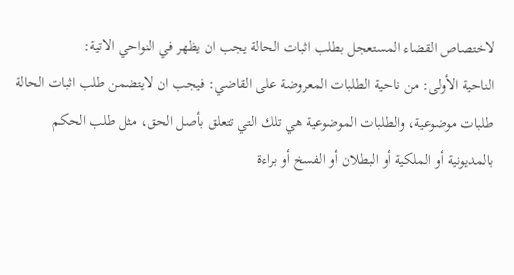لاختصاص القضاء المستعجل بطلب اثبات الحالة يجب ان يظهر في النواحي الاتية:
الناحية الأولى: من ناحية الطلبات المعروضة على القاضي: فيجب ان لايتضمن طلب اثبات الحالة طلبات موضوعية، والطلبات الموضوعية هي تلك التي تتعلق بأصل الحق، مثل طلب الحكم بالمديونية أو الملكية أو البطلان أو الفسخ أو براءة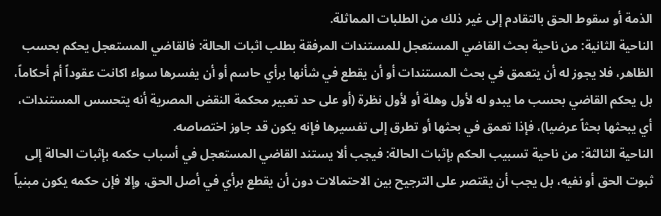الذمة أو سقوط الحق بالتقادم إلى غير ذلك من الطلبات المماثلة.
الناحية الثانية: من ناحية بحث القاضي المستعجل للمستندات المرفقة بطلب اثبات الحالة: فالقاضي المستعجل يحكم بحسب الظاهر، فلا يجوز له أن يتعمق في بحث المستندات أو أن يقطع في شأنها برأي حاسم أو أن يفسرها سواء اكانت عقوداً أم أحكاماً، بل يحكم القاضي بحسب ما يبدو له لأول وهلة أو لأول نظرة (أو على حد تعبير محكمة النقض المصرية أنه يتحسس المستندات، أي يبحثها بحثاً عرضيا)، فإذا تعمق في بحثها أو تطرق إلى تفسيرها فإنه يكون قد جاوز اختصاصه.
الناحية الثالثة: من ناحية تسبيب الحكم بإثبات الحالة: فيجب ألا يستند القاضي المستعجل في أسباب حكمه بإثبات الحالة إلى ثبوت الحق أو نفيه، بل يجب أن يقتصر على الترجيح بين الاحتمالات دون أن يقطع برأي في أصل الحق، وإلا فإن حكمه يكون مبنياً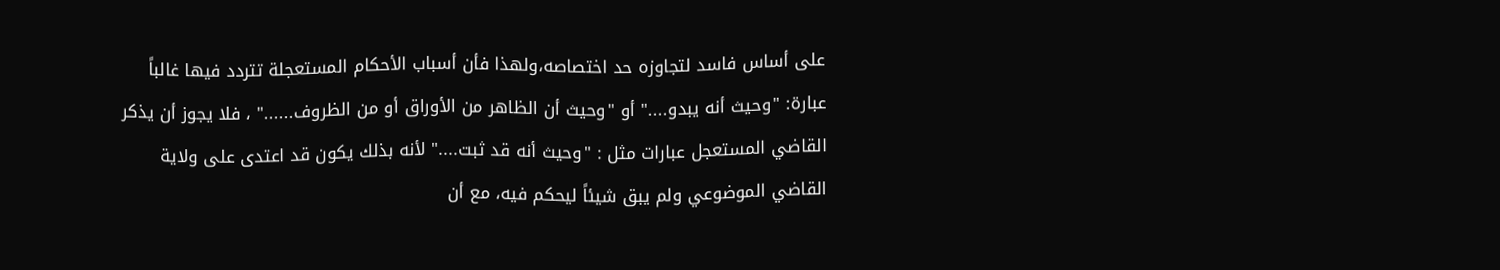على أساس فاسد لتجاوزه حد اختصاصه،ولهذا فأن أسباب الأحكام المستعجلة تتردد فيها غالباً عبارة: "وحيث أنه يبدو...." أو "وحيث أن الظاهر من الأوراق أو من الظروف......" ، فلا يجوز أن يذكر القاضي المستعجل عبارات مثل : "وحيث أنه قد ثبت...." لأنه بذلك يكون قد اعتدى على ولاية القاضي الموضوعي ولم يبق شيئاً ليحكم فيه، مع أن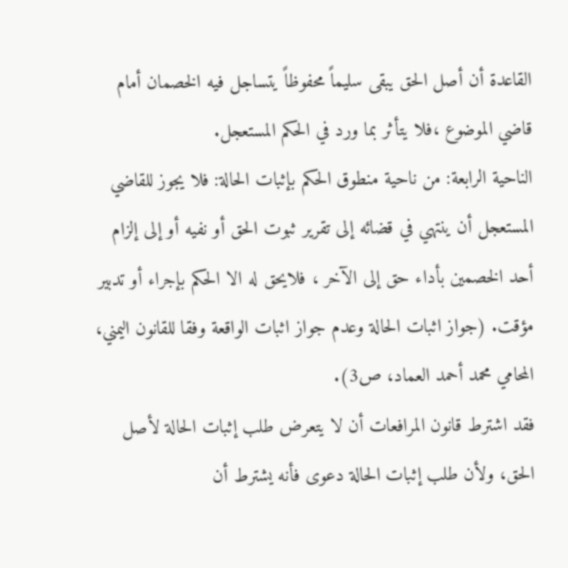القاعدة أن أصل الحق يبقى سليماً محفوظاً يتساجل فيه الخصمان أمام قاضي الموضوع ،فلا يتأثر بما ورد في الحكم المستعجل.
الناحية الرابعة: من ناحية منطوق الحكم بإثبات الحالة: فلا يجوز للقاضي المستعجل أن ينتهي في قضائه إلى تقرير ثبوت الحق أو نفيه أو إلى إلزام أحد الخصمين بأداء حق إلى الآخر ، فلايحق له الا الحكم بإجراء أو تدبير مؤقت. (جواز اثبات الحالة وعدم جواز اثبات الواقعة وفقا للقانون اليمني، المحامي محمد أحمد العماد، ص3).
فقد اشترط قانون المرافعات أن لا يتعرض طلب إثبات الحالة لأصل الحق، ولأن طلب إثبات الحالة دعوى فأنه يشترط أن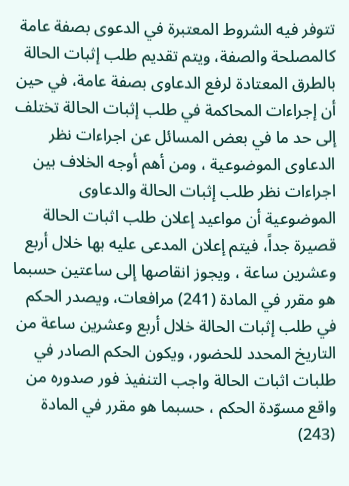تتوفر فيه الشروط المعتبرة في الدعوى بصفة عامة كالمصلحة والصفة، ويتم تقديم طلب إثبات الحالة بالطرق المعتادة لرفع الدعاوى بصفة عامة، في حين أن إجراءات المحاكمة في طلب إثبات الحالة تختلف إلى حد ما في بعض المسائل عن اجراءات نظر الدعاوى الموضوعية ، ومن أهم أوجه الخلاف بين اجراءات نظر طلب إثبات الحالة والدعاوى الموضوعية أن مواعيد إعلان طلب اثبات الحالة قصيرة جداً، فيتم إعلان المدعى عليه بها خلال أربع وعشرين ساعة ، ويجوز انقاصها إلى ساعتين حسبما هو مقرر في المادة (241) مرافعات، ويصدر الحكم في طلب إثبات الحالة خلال أربع وعشرين ساعة من التاريخ المحدد للحضور، ويكون الحكم الصادر في طلبات اثبات الحالة واجب التنفيذ فور صدوره من واقع مسوّدة الحكم ، حسبما هو مقرر في المادة (243)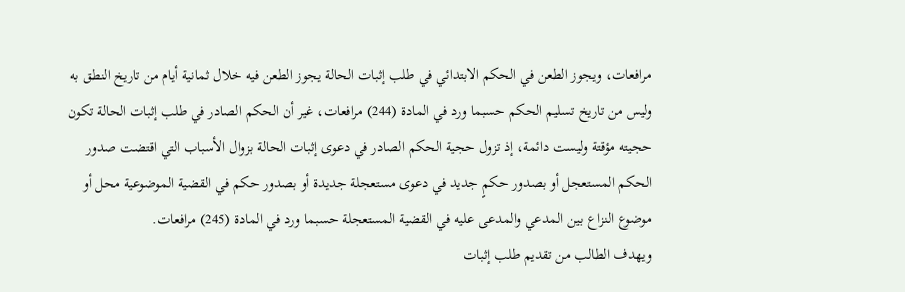مرافعات، ويجوز الطعن في الحكم الابتدائي في طلب إثبات الحالة يجوز الطعن فيه خلال ثمانية أيام من تاريخ النطق به وليس من تاريخ تسليم الحكم حسبما ورد في المادة (244) مرافعات، غير أن الحكم الصادر في طلب إثبات الحالة تكون حجيته مؤقتة وليست دائمة، إذ تزول حجية الحكم الصادر في دعوى إثبات الحالة بزوال الأسباب التي اقتضت صدور الحكم المستعجل أو بصدور حكمٍ جديد في دعوى مستعجلة جديدة أو بصدور حكم في القضية الموضوعية محل أو موضوع النزاع بين المدعي والمدعى عليه في القضية المستعجلة حسبما ورد في المادة (245) مرافعات.
ويهدف الطالب من تقديم طلب إثبات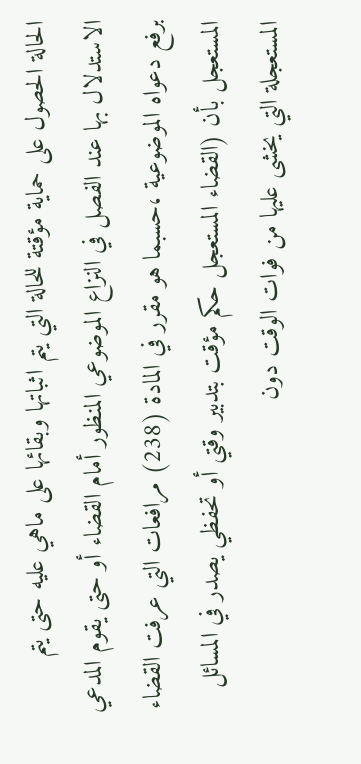الحالة الحصول على حماية مؤقتة للحالة التي يتم اثباتها وبقائها على ماهي عليه حتى يتم الاستدلال بها عند الفصل في النزاع الموضوعي المنظور أمام القضاء أو حتى يقوم المدعي برفع دعواه الموضوعية ،حسبما هو مقرر في المادة (238) مرافعات التي عرفت القضاء المستعجل بأن (القضاء المستعجل حكم مؤقت بتدبير وقتي أو تحفظي يصدر في المسائل المستعجلة التي يخشى عليها من فوات الوقت دون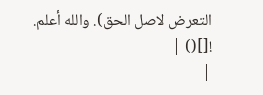التعرض لاصل الحق). والله أعلم.
![]() |
|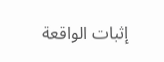إثبات الواقعة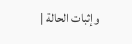وإثبات الحالة |